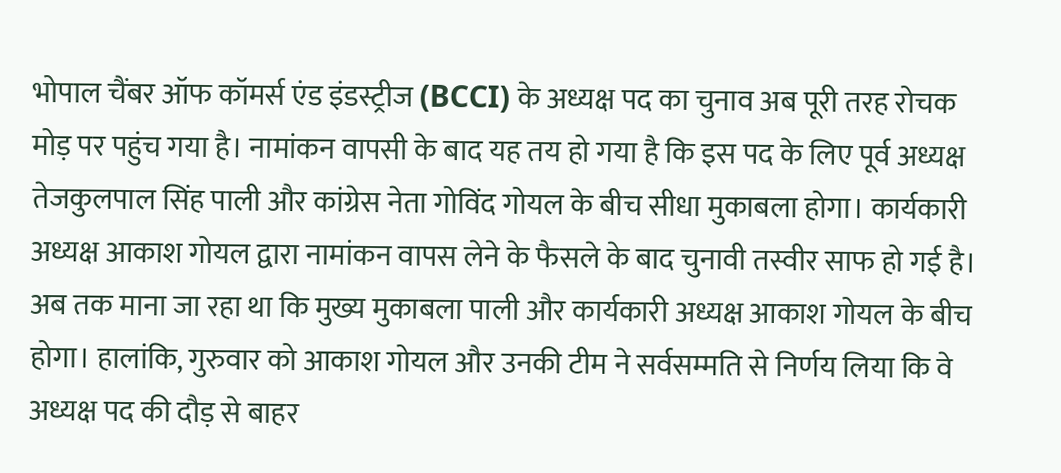भोपाल चैंबर ऑफ कॉमर्स एंड इंडस्ट्रीज (BCCI) के अध्यक्ष पद का चुनाव अब पूरी तरह रोचक मोड़ पर पहुंच गया है। नामांकन वापसी के बाद यह तय हो गया है कि इस पद के लिए पूर्व अध्यक्ष तेजकुलपाल सिंह पाली और कांग्रेस नेता गोविंद गोयल के बीच सीधा मुकाबला होगा। कार्यकारी अध्यक्ष आकाश गोयल द्वारा नामांकन वापस लेने के फैसले के बाद चुनावी तस्वीर साफ हो गई है।
अब तक माना जा रहा था कि मुख्य मुकाबला पाली और कार्यकारी अध्यक्ष आकाश गोयल के बीच होगा। हालांकि, गुरुवार को आकाश गोयल और उनकी टीम ने सर्वसम्मति से निर्णय लिया कि वे अध्यक्ष पद की दौड़ से बाहर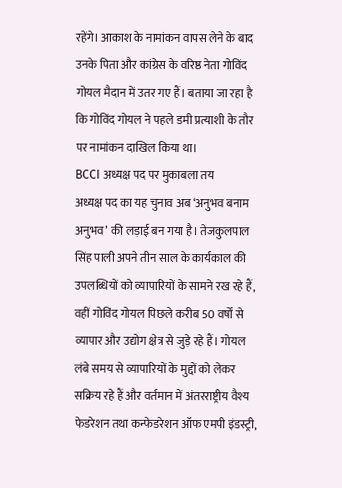रहेंगे। आकाश के नामांकन वापस लेने के बाद उनके पिता और कांग्रेस के वरिष्ठ नेता गोविंद गोयल मैदान में उतर गए हैं। बताया जा रहा है कि गोविंद गोयल ने पहले डमी प्रत्याशी के तौर पर नामांकन दाखिल किया था।
BCCI अध्यक्ष पद पर मुकाबला तय
अध्यक्ष पद का यह चुनाव अब ‘अनुभव बनाम अनुभव’ की लड़ाई बन गया है। तेजकुलपाल सिंह पाली अपने तीन साल के कार्यकाल की उपलब्धियों को व्यापारियों के सामने रख रहे हैं, वहीं गोविंद गोयल पिछले करीब 50 वर्षों से व्यापार और उद्योग क्षेत्र से जुड़े रहे हैं। गोयल लंबे समय से व्यापारियों के मुद्दों को लेकर सक्रिय रहे हैं और वर्तमान में अंतरराष्ट्रीय वैश्य फेडरेशन तथा कन्फेडरेशन ऑफ एमपी इंडस्ट्री,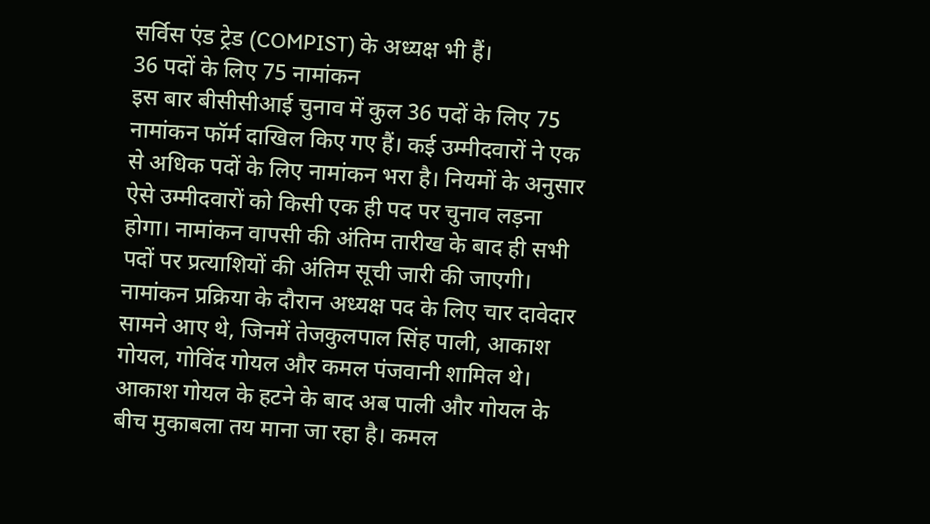सर्विस एंड ट्रेड (COMPIST) के अध्यक्ष भी हैं।
36 पदों के लिए 75 नामांकन
इस बार बीसीसीआई चुनाव में कुल 36 पदों के लिए 75 नामांकन फॉर्म दाखिल किए गए हैं। कई उम्मीदवारों ने एक से अधिक पदों के लिए नामांकन भरा है। नियमों के अनुसार ऐसे उम्मीदवारों को किसी एक ही पद पर चुनाव लड़ना होगा। नामांकन वापसी की अंतिम तारीख के बाद ही सभी पदों पर प्रत्याशियों की अंतिम सूची जारी की जाएगी।
नामांकन प्रक्रिया के दौरान अध्यक्ष पद के लिए चार दावेदार सामने आए थे, जिनमें तेजकुलपाल सिंह पाली, आकाश गोयल, गोविंद गोयल और कमल पंजवानी शामिल थे। आकाश गोयल के हटने के बाद अब पाली और गोयल के बीच मुकाबला तय माना जा रहा है। कमल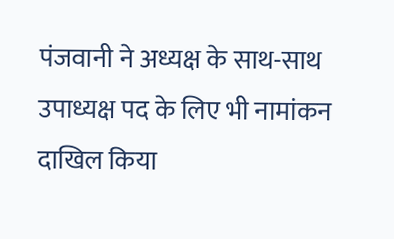पंजवानी ने अध्यक्ष के साथ-साथ उपाध्यक्ष पद के लिए भी नामांकन दाखिल किया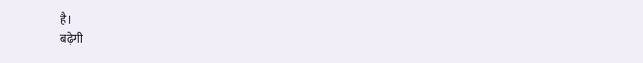है।
बढ़ेगी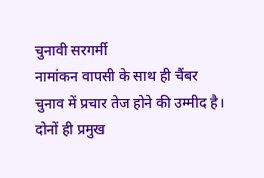चुनावी सरगर्मी
नामांकन वापसी के साथ ही चैंबर चुनाव में प्रचार तेज होने की उम्मीद है। दोनों ही प्रमुख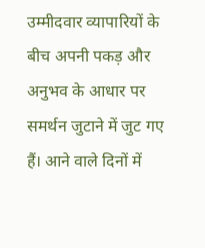उम्मीदवार व्यापारियों के बीच अपनी पकड़ और अनुभव के आधार पर समर्थन जुटाने में जुट गए हैं। आने वाले दिनों में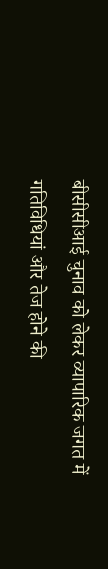बीसीसीआई चुनाव को लेकर व्यापारिक जगत में गतिविधियां और तेज होने की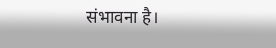संभावना है।